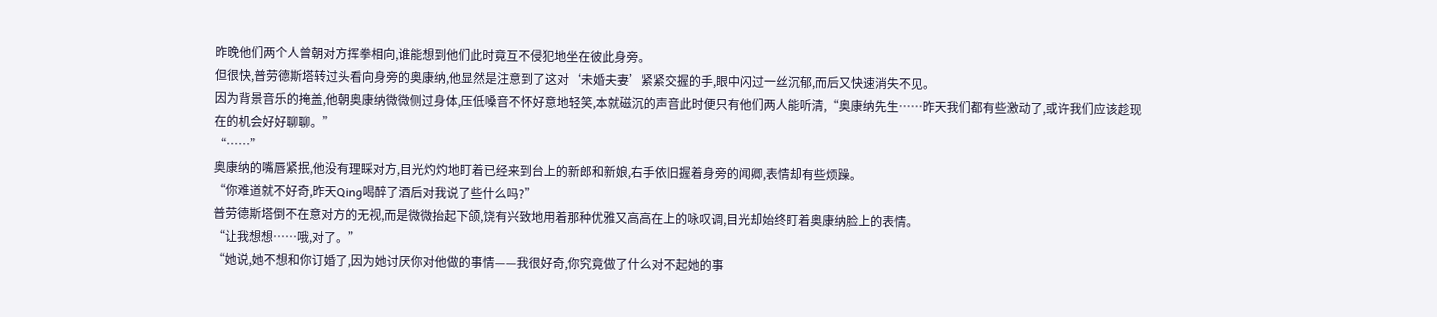昨晚他们两个人曾朝对方挥拳相向,谁能想到他们此时竟互不侵犯地坐在彼此身旁。
但很快,普劳德斯塔转过头看向身旁的奥康纳,他显然是注意到了这对‘未婚夫妻’紧紧交握的手,眼中闪过一丝沉郁,而后又快速消失不见。
因为背景音乐的掩盖,他朝奥康纳微微侧过身体,压低嗓音不怀好意地轻笑,本就磁沉的声音此时便只有他们两人能听清,“奥康纳先生……昨天我们都有些激动了,或许我们应该趁现在的机会好好聊聊。”
“……”
奥康纳的嘴唇紧抿,他没有理睬对方,目光灼灼地盯着已经来到台上的新郎和新娘,右手依旧握着身旁的闻卿,表情却有些烦躁。
“你难道就不好奇,昨天Qing喝醉了酒后对我说了些什么吗?”
普劳德斯塔倒不在意对方的无视,而是微微抬起下颌,饶有兴致地用着那种优雅又高高在上的咏叹调,目光却始终盯着奥康纳脸上的表情。
“让我想想……哦,对了。”
“她说,她不想和你订婚了,因为她讨厌你对他做的事情——我很好奇,你究竟做了什么对不起她的事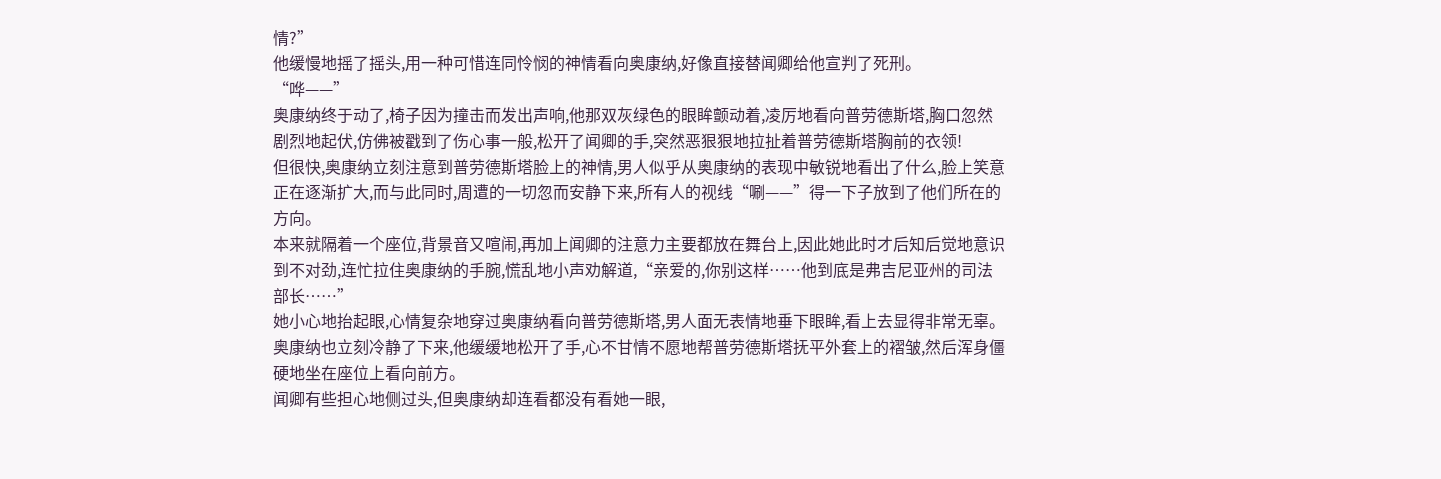情?”
他缓慢地摇了摇头,用一种可惜连同怜悯的神情看向奥康纳,好像直接替闻卿给他宣判了死刑。
“哗——”
奥康纳终于动了,椅子因为撞击而发出声响,他那双灰绿色的眼眸颤动着,凌厉地看向普劳德斯塔,胸口忽然剧烈地起伏,仿佛被戳到了伤心事一般,松开了闻卿的手,突然恶狠狠地拉扯着普劳德斯塔胸前的衣领!
但很快,奥康纳立刻注意到普劳德斯塔脸上的神情,男人似乎从奥康纳的表现中敏锐地看出了什么,脸上笑意正在逐渐扩大,而与此同时,周遭的一切忽而安静下来,所有人的视线“唰——”得一下子放到了他们所在的方向。
本来就隔着一个座位,背景音又喧闹,再加上闻卿的注意力主要都放在舞台上,因此她此时才后知后觉地意识到不对劲,连忙拉住奥康纳的手腕,慌乱地小声劝解道,“亲爱的,你别这样……他到底是弗吉尼亚州的司法部长……”
她小心地抬起眼,心情复杂地穿过奥康纳看向普劳德斯塔,男人面无表情地垂下眼眸,看上去显得非常无辜。
奥康纳也立刻冷静了下来,他缓缓地松开了手,心不甘情不愿地帮普劳德斯塔抚平外套上的褶皱,然后浑身僵硬地坐在座位上看向前方。
闻卿有些担心地侧过头,但奥康纳却连看都没有看她一眼,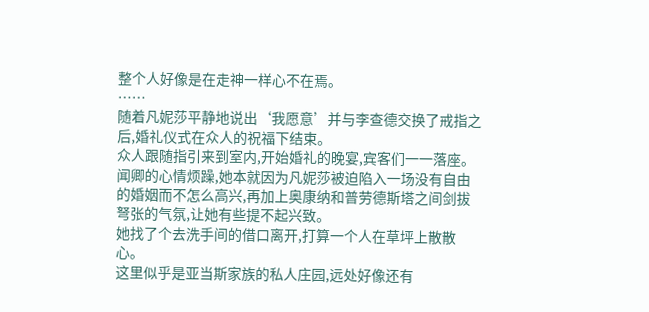整个人好像是在走神一样心不在焉。
……
随着凡妮莎平静地说出‘我愿意’并与李查德交换了戒指之后,婚礼仪式在众人的祝福下结束。
众人跟随指引来到室内,开始婚礼的晚宴,宾客们一一落座。
闻卿的心情烦躁,她本就因为凡妮莎被迫陷入一场没有自由的婚姻而不怎么高兴,再加上奥康纳和普劳德斯塔之间剑拔弩张的气氛,让她有些提不起兴致。
她找了个去洗手间的借口离开,打算一个人在草坪上散散心。
这里似乎是亚当斯家族的私人庄园,远处好像还有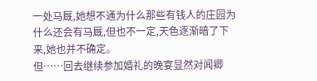一处马厩,她想不通为什么那些有钱人的庄园为什么还会有马厩,但也不一定,天色逐渐暗了下来,她也并不确定。
但……回去继续参加婚礼的晚宴显然对闻卿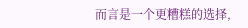而言是一个更糟糕的选择,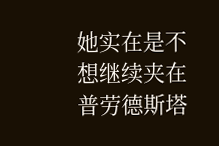她实在是不想继续夹在普劳德斯塔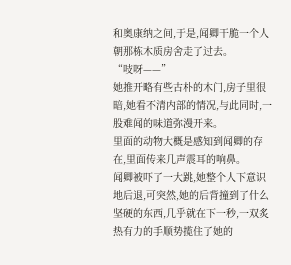和奥康纳之间,于是,闻卿干脆一个人朝那栋木质房舍走了过去。
“吱呀——”
她推开略有些古朴的木门,房子里很暗,她看不清内部的情况,与此同时,一股难闻的味道弥漫开来。
里面的动物大概是感知到闻卿的存在,里面传来几声震耳的响鼻。
闻卿被吓了一大跳,她整个人下意识地后退,可突然,她的后背撞到了什么坚硬的东西,几乎就在下一秒,一双炙热有力的手顺势揽住了她的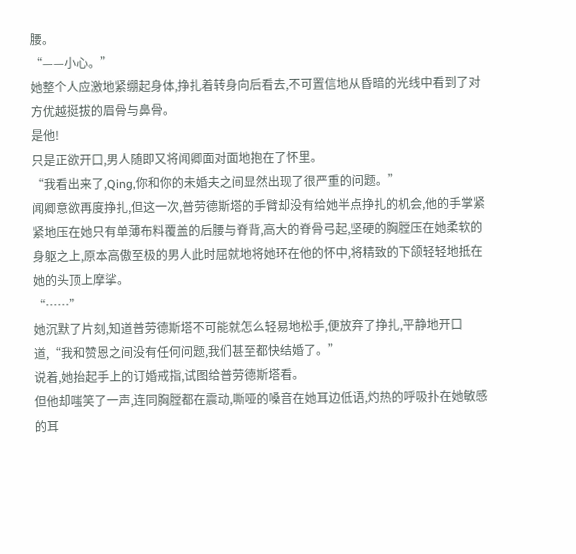腰。
“——小心。”
她整个人应激地紧绷起身体,挣扎着转身向后看去,不可置信地从昏暗的光线中看到了对方优越挺拔的眉骨与鼻骨。
是他!
只是正欲开口,男人随即又将闻卿面对面地抱在了怀里。
“我看出来了,Qing,你和你的未婚夫之间显然出现了很严重的问题。”
闻卿意欲再度挣扎,但这一次,普劳德斯塔的手臂却没有给她半点挣扎的机会,他的手掌紧紧地压在她只有单薄布料覆盖的后腰与脊背,高大的脊骨弓起,坚硬的胸膛压在她柔软的身躯之上,原本高傲至极的男人此时屈就地将她环在他的怀中,将精致的下颌轻轻地抵在她的头顶上摩挲。
“……”
她沉默了片刻,知道普劳德斯塔不可能就怎么轻易地松手,便放弃了挣扎,平静地开口道,“我和赞恩之间没有任何问题,我们甚至都快结婚了。”
说着,她抬起手上的订婚戒指,试图给普劳德斯塔看。
但他却嗤笑了一声,连同胸膛都在震动,嘶哑的嗓音在她耳边低语,灼热的呼吸扑在她敏感的耳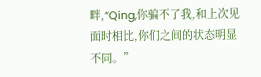畔,“Qing,你骗不了我,和上次见面时相比,你们之间的状态明显不同。”